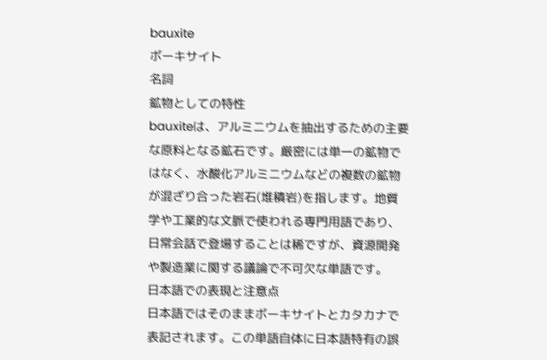bauxite
ボーキサイト
名詞
鉱物としての特性
bauxiteは、アルミニウムを抽出するための主要な原料となる鉱石です。厳密には単一の鉱物ではなく、水酸化アルミニウムなどの複数の鉱物が混ざり合った岩石(堆積岩)を指します。地質学や工業的な文脈で使われる専門用語であり、日常会話で登場することは稀ですが、資源開発や製造業に関する議論で不可欠な単語です。
日本語での表現と注意点
日本語ではそのままボーキサイトとカタカナで表記されます。この単語自体に日本語特有の誤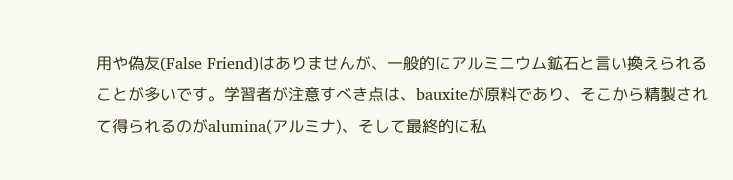用や偽友(False Friend)はありませんが、一般的にアルミニウム鉱石と言い換えられることが多いです。学習者が注意すべき点は、bauxiteが原料であり、そこから精製されて得られるのがalumina(アルミナ)、そして最終的に私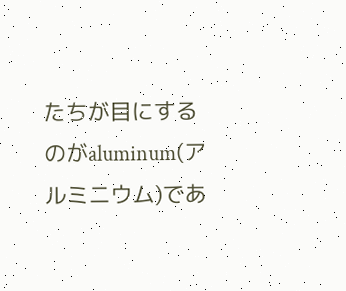たちが目にするのがaluminum(アルミニウム)であ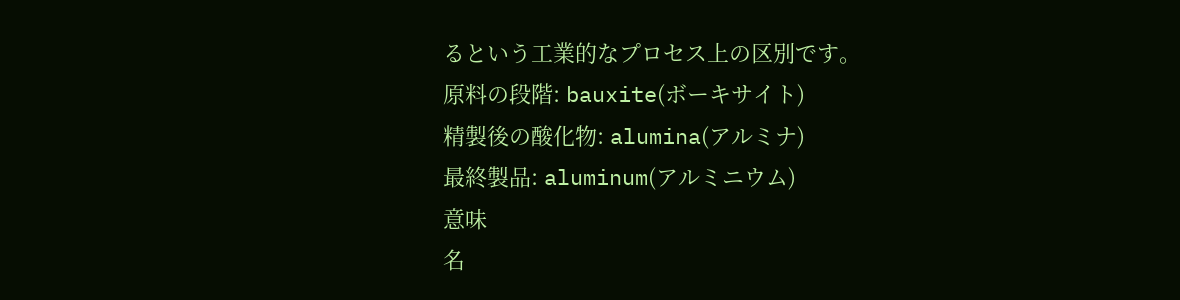るという工業的なプロセス上の区別です。
原料の段階: bauxite(ボーキサイト)
精製後の酸化物: alumina(アルミナ)
最終製品: aluminum(アルミニウム)
意味
名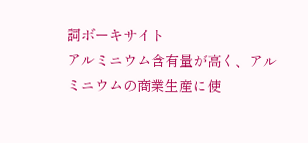詞ボーキサイト
アルミニウム含有量が高く、アルミニウムの商業生産に使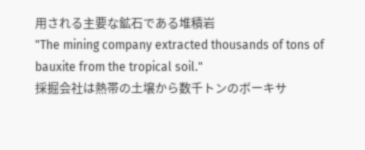用される主要な鉱石である堆積岩
"The mining company extracted thousands of tons of bauxite from the tropical soil."
採掘会社は熱帯の土壌から数千トンのボーキサ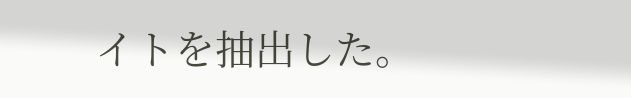イトを抽出した。